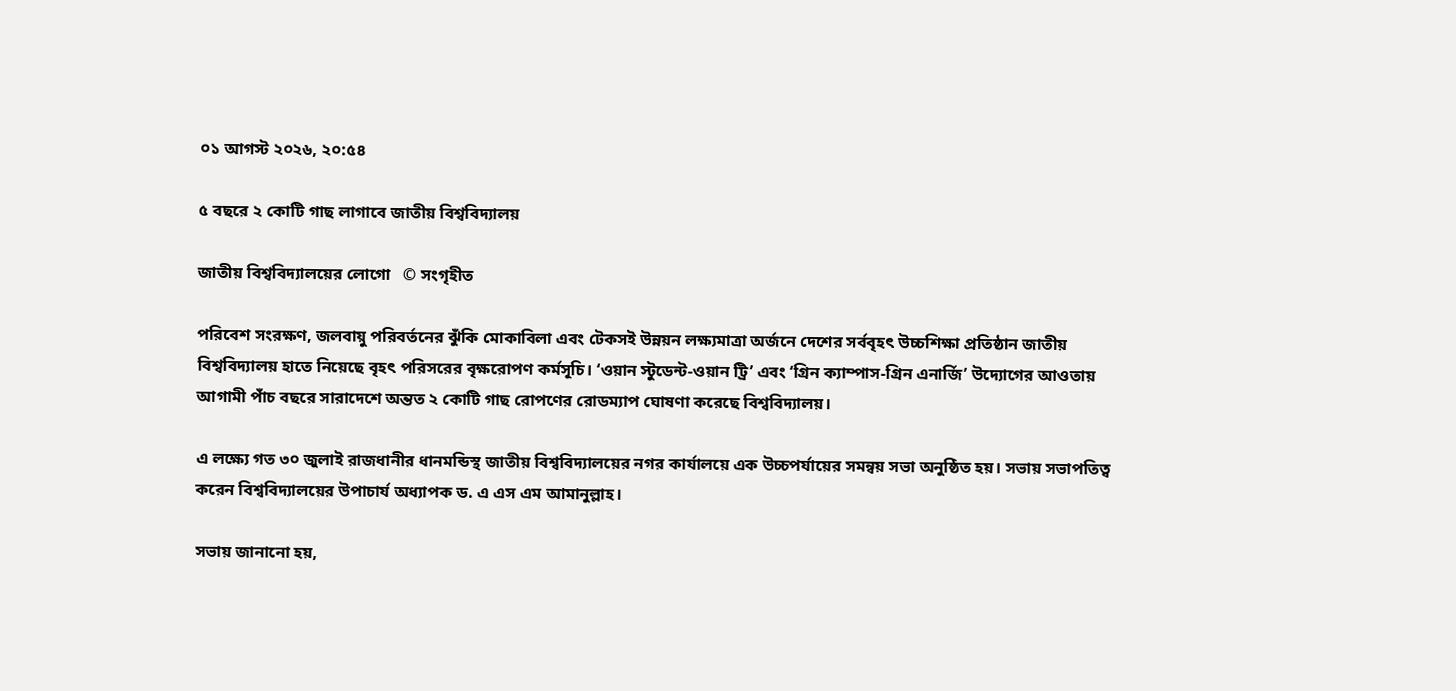০১ আগস্ট ২০২৬, ২০:৫৪

৫ বছরে ২ কোটি গাছ লাগাবে জাতীয় বিশ্ববিদ্যালয়

জাতীয় বিশ্ববিদ্যালয়ের লোগো   © সংগৃহীত

পরিবেশ সংরক্ষণ, জলবায়ু পরিবর্তনের ঝুঁকি মোকাবিলা এবং টেকসই উন্নয়ন লক্ষ্যমাত্রা অর্জনে দেশের সর্ববৃহৎ উচ্চশিক্ষা প্রতিষ্ঠান জাতীয় বিশ্ববিদ্যালয় হাতে নিয়েছে বৃহৎ পরিসরের বৃক্ষরোপণ কর্মসূচি। ‘ওয়ান স্টুডেন্ট-ওয়ান ট্রি’ এবং ‘গ্রিন ক্যাম্পাস-গ্রিন এনার্জি’ উদ্যোগের আওতায় আগামী পাঁচ বছরে সারাদেশে অন্তত ২ কোটি গাছ রোপণের রোডম্যাপ ঘোষণা করেছে বিশ্ববিদ্যালয়।

এ লক্ষ্যে গত ৩০ জুলাই রাজধানীর ধানমন্ডিস্থ জাতীয় বিশ্ববিদ্যালয়ের নগর কার্যালয়ে এক উচ্চপর্যায়ের সমন্বয় সভা অনুষ্ঠিত হয়। সভায় সভাপতিত্ব করেন বিশ্ববিদ্যালয়ের উপাচার্য অধ্যাপক ড. এ এস এম আমানুল্লাহ।

সভায় জানানো হয়,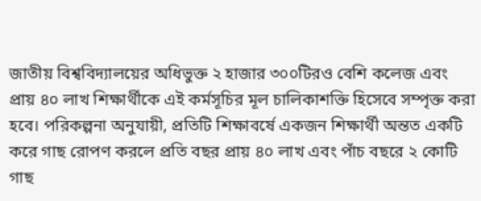জাতীয় বিশ্ববিদ্যালয়ের অধিভুক্ত ২ হাজার ৩০০টিরও বেশি কলেজ এবং প্রায় ৪০ লাখ শিক্ষার্থীকে এই কর্মসূচির মূল চালিকাশক্তি হিসেবে সম্পৃক্ত করা হবে। পরিকল্পনা অনুযায়ী, প্রতিটি শিক্ষাবর্ষে একজন শিক্ষার্থী অন্তত একটি করে গাছ রোপণ করলে প্রতি বছর প্রায় ৪০ লাখ এবং পাঁচ বছরে ২ কোটি গাছ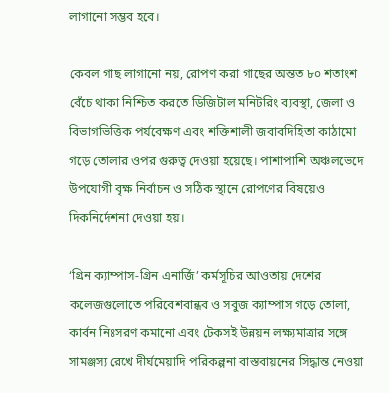লাগানো সম্ভব হবে।

কেবল গাছ লাগানো নয়, রোপণ করা গাছের অন্তত ৮০ শতাংশ বেঁচে থাকা নিশ্চিত করতে ডিজিটাল মনিটরিং ব্যবস্থা, জেলা ও বিভাগভিত্তিক পর্যবেক্ষণ এবং শক্তিশালী জবাবদিহিতা কাঠামো গড়ে তোলার ওপর গুরুত্ব দেওয়া হয়েছে। পাশাপাশি অঞ্চলভেদে উপযোগী বৃক্ষ নির্বাচন ও সঠিক স্থানে রোপণের বিষয়েও দিকনির্দেশনা দেওয়া হয়।

‘গ্রিন ক্যাম্পাস-গ্রিন এনার্জি’ কর্মসূচির আওতায় দেশের কলেজগুলোতে পরিবেশবান্ধব ও সবুজ ক্যাম্পাস গড়ে তোলা, কার্বন নিঃসরণ কমানো এবং টেকসই উন্নয়ন লক্ষ্যমাত্রার সঙ্গে সামঞ্জস্য রেখে দীর্ঘমেয়াদি পরিকল্পনা বাস্তবায়নের সিদ্ধান্ত নেওয়া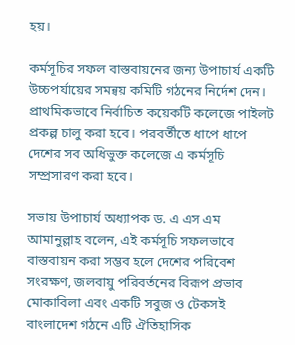হয়।

কর্মসূচির সফল বাস্তবায়নের জন্য উপাচার্য একটি উচ্চপর্যায়ের সমন্বয় কমিটি গঠনের নির্দেশ দেন। প্রাথমিকভাবে নির্বাচিত কয়েকটি কলেজে পাইলট প্রকল্প চালু করা হবে। পরবর্তীতে ধাপে ধাপে দেশের সব অধিভুক্ত কলেজে এ কর্মসূচি সম্প্রসারণ করা হবে।

সভায় উপাচার্য অধ্যাপক ড. এ এস এম আমানুল্লাহ বলেন, এই কর্মসূচি সফলভাবে বাস্তবায়ন করা সম্ভব হলে দেশের পরিবেশ সংরক্ষণ, জলবায়ু পরিবর্তনের বিরূপ প্রভাব মোকাবিলা এবং একটি সবুজ ও টেকসই বাংলাদেশ গঠনে এটি ঐতিহাসিক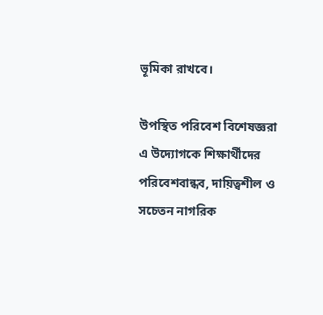ভূমিকা রাখবে।

উপস্থিত পরিবেশ বিশেষজ্ঞরা এ উদ্যোগকে শিক্ষার্থীদের পরিবেশবান্ধব, দায়িত্বশীল ও সচেতন নাগরিক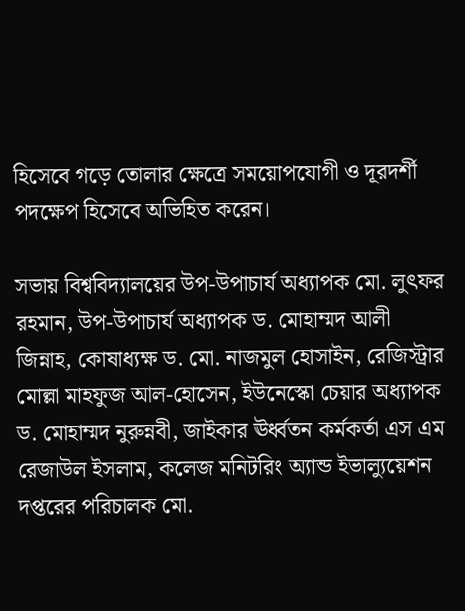হিসেবে গড়ে তোলার ক্ষেত্রে সময়োপযোগী ও দূরদর্শী পদক্ষেপ হিসেবে অভিহিত করেন।

সভায় বিশ্ববিদ্যালয়ের উপ-উপাচার্য অধ্যাপক মো. লুৎফর রহমান, উপ-উপাচার্য অধ্যাপক ড. মোহাম্মদ আলী জিন্নাহ, কোষাধ্যক্ষ ড. মো. নাজমুল হোসাইন, রেজিস্ট্রার মোল্লা মাহফুজ আল-হোসেন, ইউনেস্কো চেয়ার অধ্যাপক ড. মোহাম্মদ নুরুন্নবী, জাইকার ঊর্ধ্বতন কর্মকর্তা এস এম রেজাউল ইসলাম, কলেজ মনিটরিং অ্যান্ড ইভাল্যুয়েশন দপ্তরের পরিচালক মো.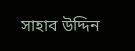সাহাব উদ্দিন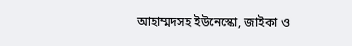আহাম্মদসহ ইউনেস্কো, জাইকা ও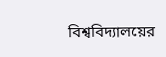বিশ্ববিদ্যালয়ের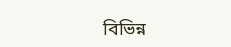বিভিন্ন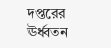দপ্তরের ঊর্ধ্বতন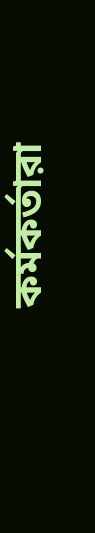কর্মকর্তারা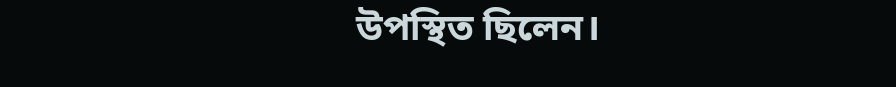উপস্থিত ছিলেন।